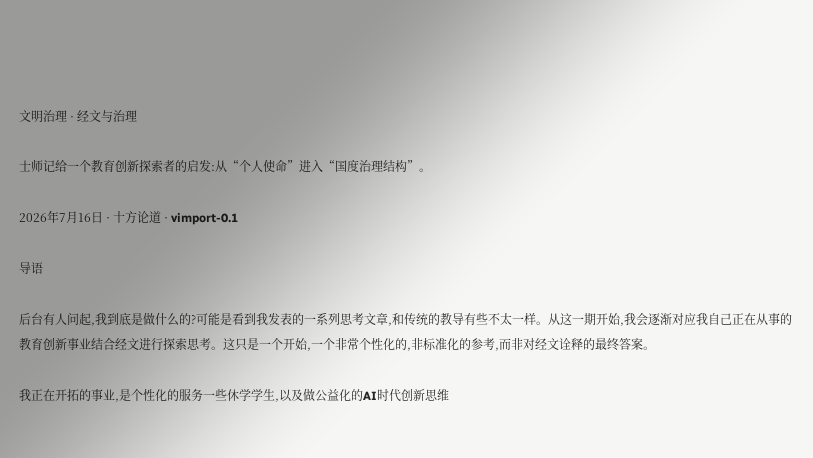文明治理 · 经文与治理

士师记给一个教育创新探索者的启发:从“个人使命”进入“国度治理结构”。

2026年7月16日 · 十方论道 · vimport-0.1

导语

后台有人问起,我到底是做什么的?可能是看到我发表的一系列思考文章,和传统的教导有些不太一样。从这一期开始,我会逐渐对应我自己正在从事的教育创新事业结合经文进行探索思考。这只是一个开始,一个非常个性化的,非标准化的参考,而非对经文诠释的最终答案。

我正在开拓的事业,是个性化的服务一些休学学生,以及做公益化的AI时代创新思维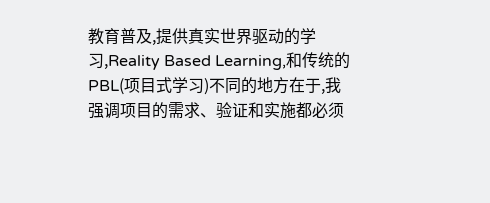教育普及,提供真实世界驱动的学习,Reality Based Learning,和传统的PBL(项目式学习)不同的地方在于,我强调项目的需求、验证和实施都必须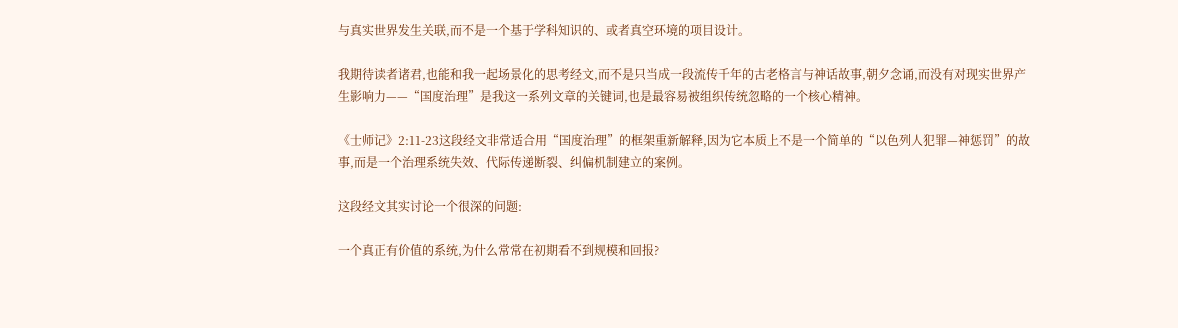与真实世界发生关联,而不是一个基于学科知识的、或者真空环境的项目设计。

我期待读者诸君,也能和我一起场景化的思考经文,而不是只当成一段流传千年的古老格言与神话故事,朝夕念诵,而没有对现实世界产生影响力——“国度治理”是我这一系列文章的关键词,也是最容易被组织传统忽略的一个核心精神。

《士师记》2:11-23这段经文非常适合用“国度治理”的框架重新解释,因为它本质上不是一个简单的“以色列人犯罪—神惩罚”的故事,而是一个治理系统失效、代际传递断裂、纠偏机制建立的案例。

这段经文其实讨论一个很深的问题:

一个真正有价值的系统,为什么常常在初期看不到规模和回报?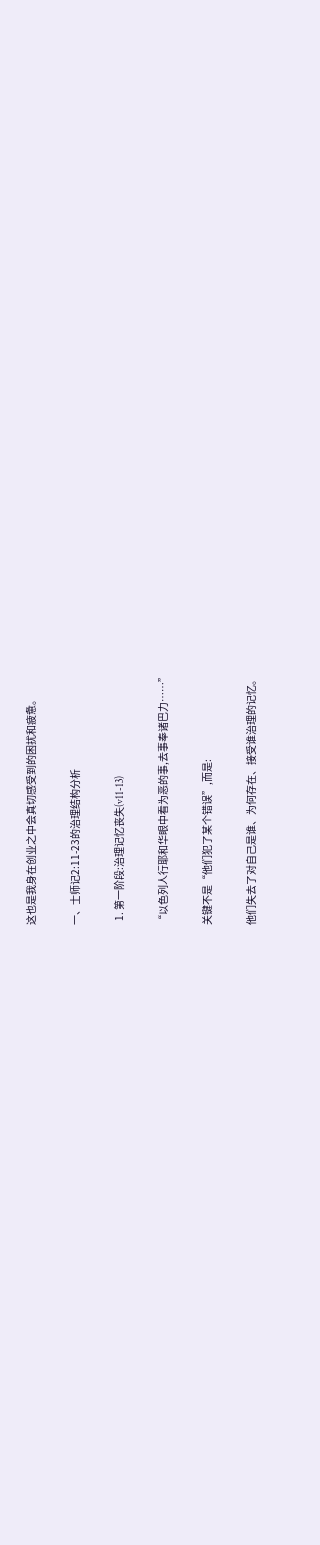这也是我身在创业之中会真切感受到的困扰和疲惫。

一、士师记2:11-23的治理结构分析

  1. 第一阶段:治理记忆丧失(v11-13)

“以色列人行耶和华眼中看为恶的事,去事奉诸巴力……”

关键不是“他们犯了某个错误”,而是:

他们失去了对自己是谁、为何存在、接受谁治理的记忆。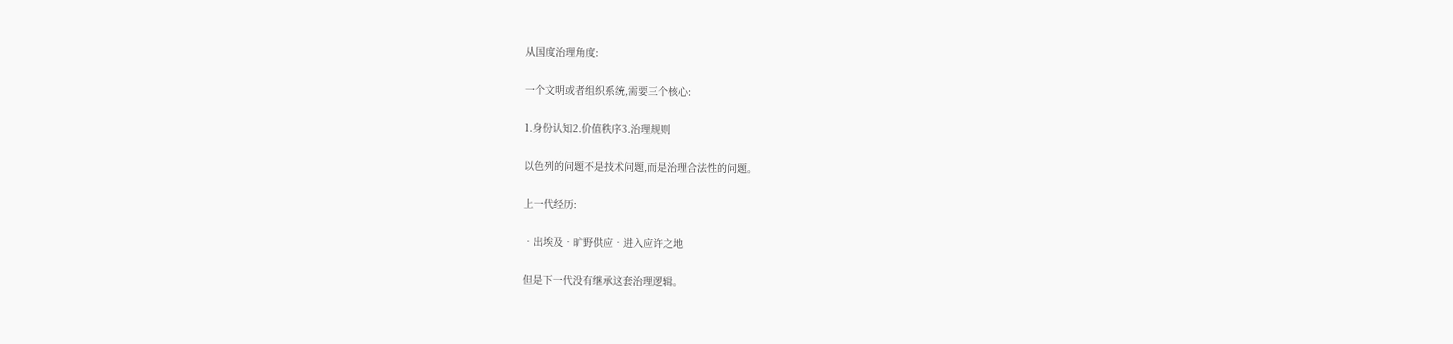从国度治理角度:

一个文明或者组织系统,需要三个核心:

1.身份认知2.价值秩序3.治理规则

以色列的问题不是技术问题,而是治理合法性的问题。

上一代经历:

•出埃及•旷野供应•进入应许之地

但是下一代没有继承这套治理逻辑。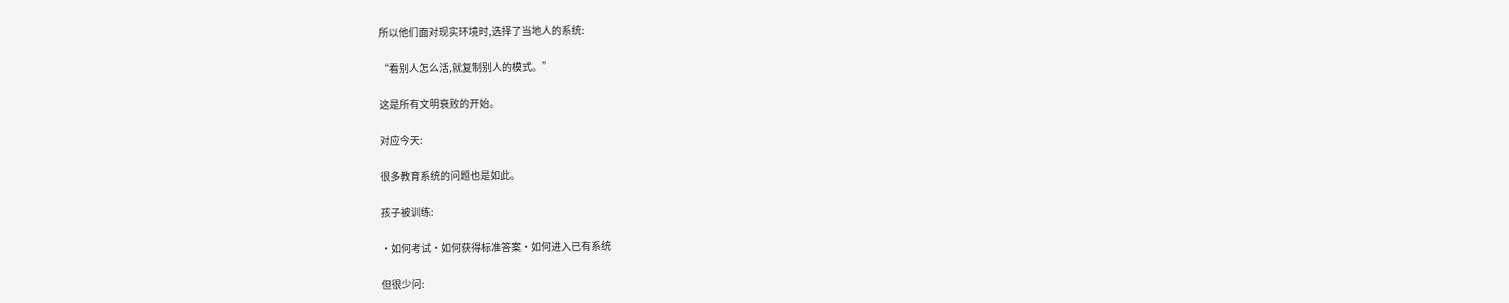所以他们面对现实环境时,选择了当地人的系统:

“看别人怎么活,就复制别人的模式。”

这是所有文明衰败的开始。

对应今天:

很多教育系统的问题也是如此。

孩子被训练:

•如何考试•如何获得标准答案•如何进入已有系统

但很少问: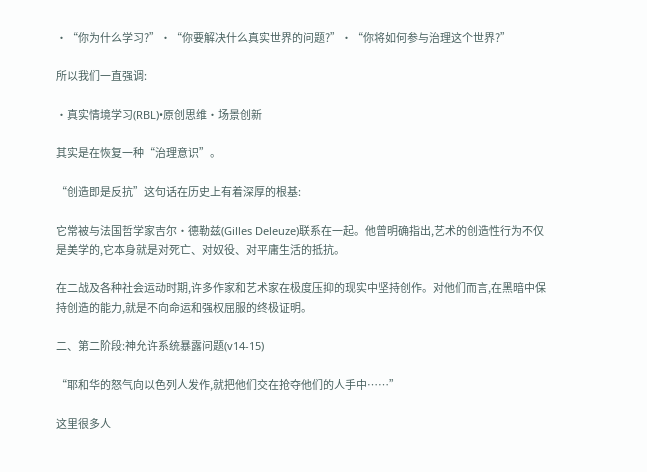•“你为什么学习?”•“你要解决什么真实世界的问题?”•“你将如何参与治理这个世界?”

所以我们一直强调:

•真实情境学习(RBL)•原创思维•场景创新

其实是在恢复一种“治理意识”。

“创造即是反抗”这句话在历史上有着深厚的根基:

它常被与法国哲学家吉尔·德勒兹(Gilles Deleuze)联系在一起。他曾明确指出,艺术的创造性行为不仅是美学的,它本身就是对死亡、对奴役、对平庸生活的抵抗。

在二战及各种社会运动时期,许多作家和艺术家在极度压抑的现实中坚持创作。对他们而言,在黑暗中保持创造的能力,就是不向命运和强权屈服的终极证明。

二、第二阶段:神允许系统暴露问题(v14-15)

“耶和华的怒气向以色列人发作,就把他们交在抢夺他们的人手中……”

这里很多人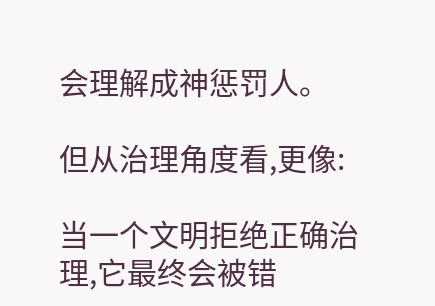会理解成神惩罚人。

但从治理角度看,更像:

当一个文明拒绝正确治理,它最终会被错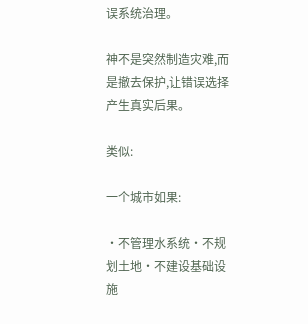误系统治理。

神不是突然制造灾难,而是撤去保护,让错误选择产生真实后果。

类似:

一个城市如果:

•不管理水系统•不规划土地•不建设基础设施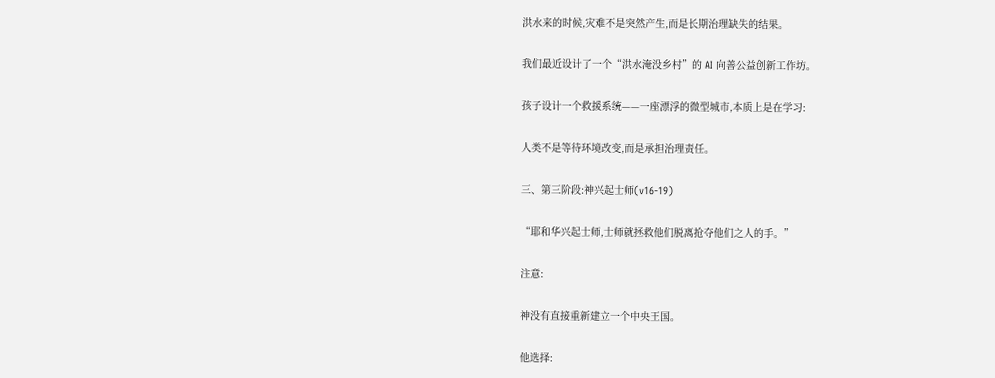洪水来的时候,灾难不是突然产生,而是长期治理缺失的结果。

我们最近设计了一个“洪水淹没乡村”的 AI 向善公益创新工作坊。

孩子设计一个救援系统——一座漂浮的微型城市,本质上是在学习:

人类不是等待环境改变,而是承担治理责任。

三、第三阶段:神兴起士师(v16-19)

“耶和华兴起士师,士师就拯救他们脱离抢夺他们之人的手。”

注意:

神没有直接重新建立一个中央王国。

他选择: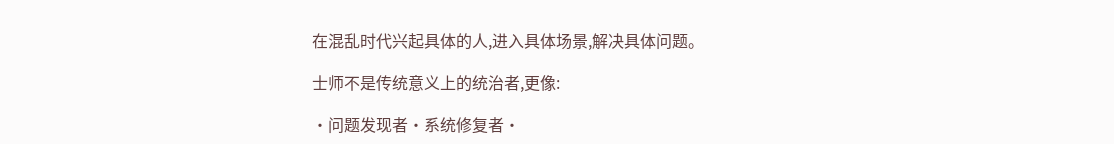在混乱时代兴起具体的人,进入具体场景,解决具体问题。

士师不是传统意义上的统治者,更像:

•问题发现者•系统修复者•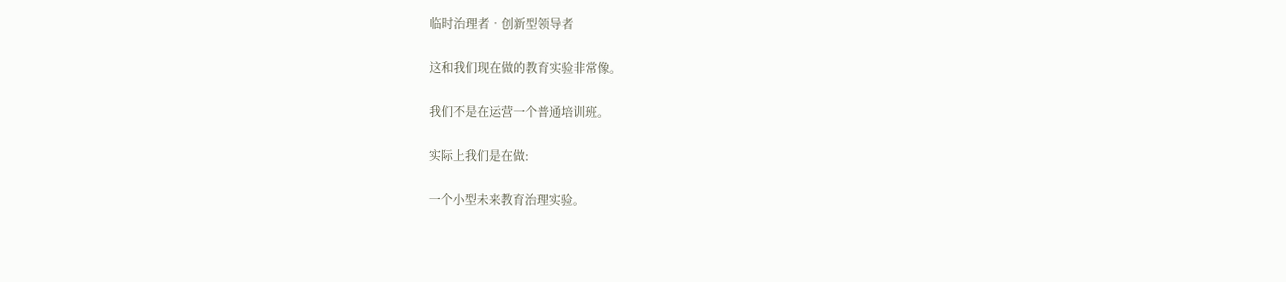临时治理者•创新型领导者

这和我们现在做的教育实验非常像。

我们不是在运营一个普通培训班。

实际上我们是在做:

一个小型未来教育治理实验。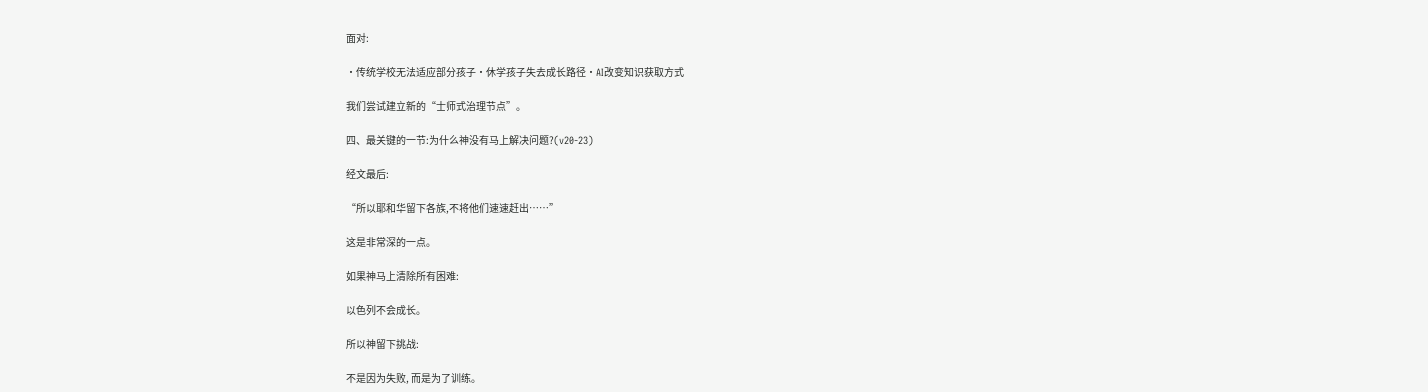面对:

•传统学校无法适应部分孩子•休学孩子失去成长路径•AI改变知识获取方式

我们尝试建立新的“士师式治理节点”。

四、最关键的一节:为什么神没有马上解决问题?(v20-23)

经文最后:

“所以耶和华留下各族,不将他们速速赶出……”

这是非常深的一点。

如果神马上清除所有困难:

以色列不会成长。

所以神留下挑战:

不是因为失败, 而是为了训练。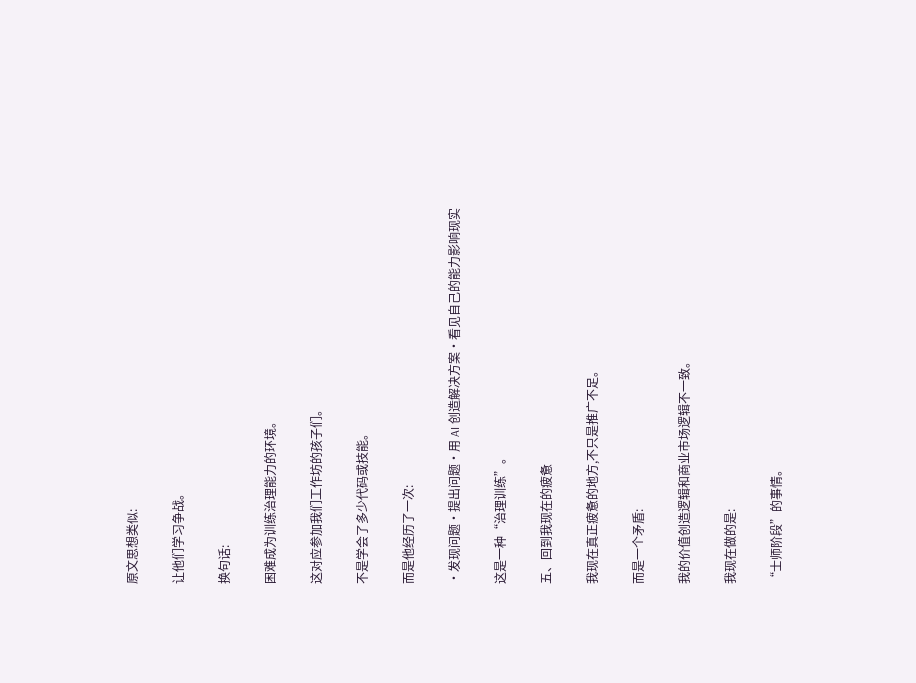原文思想类似:

让他们学习争战。

换句话:

困难成为训练治理能力的环境。

这对应参加我们工作坊的孩子们。

不是学会了多少代码或技能。

而是他经历了一次:

•发现问题•提出问题•用 AI 创造解决方案•看见自己的能力影响现实

这是一种“治理训练”。

五、回到我现在的疲惫

我现在真正疲惫的地方,不只是推广不足。

而是一个矛盾:

我的价值创造逻辑和商业市场逻辑不一致。

我现在做的是:

“士师阶段”的事情。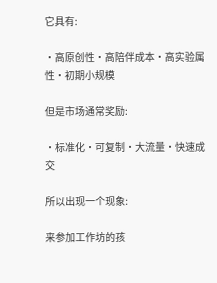它具有:

•高原创性•高陪伴成本•高实验属性•初期小规模

但是市场通常奖励:

•标准化•可复制•大流量•快速成交

所以出现一个现象:

来参加工作坊的孩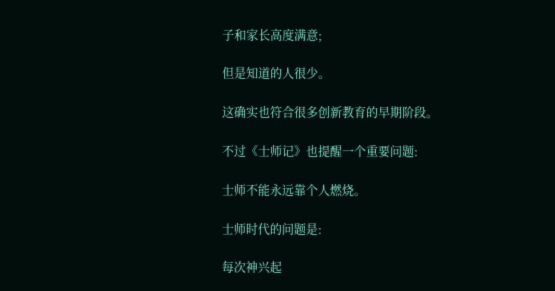子和家长高度满意;

但是知道的人很少。

这确实也符合很多创新教育的早期阶段。

不过《士师记》也提醒一个重要问题:

士师不能永远靠个人燃烧。

士师时代的问题是:

每次神兴起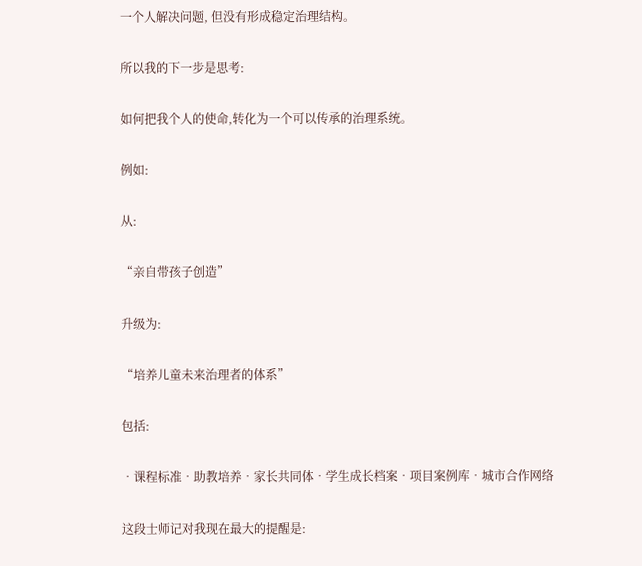一个人解决问题, 但没有形成稳定治理结构。

所以我的下一步是思考:

如何把我个人的使命,转化为一个可以传承的治理系统。

例如:

从:

“亲自带孩子创造”

升级为:

“培养儿童未来治理者的体系”

包括:

•课程标准•助教培养•家长共同体•学生成长档案•项目案例库•城市合作网络

这段士师记对我现在最大的提醒是: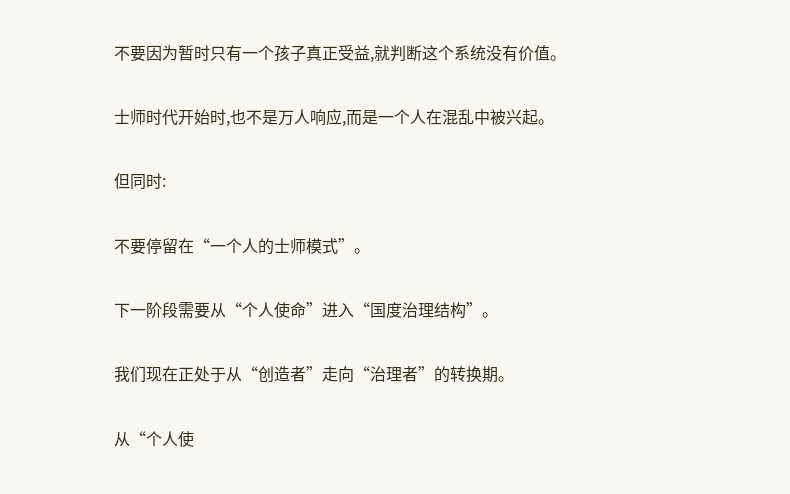不要因为暂时只有一个孩子真正受益,就判断这个系统没有价值。

士师时代开始时,也不是万人响应,而是一个人在混乱中被兴起。

但同时:

不要停留在“一个人的士师模式”。

下一阶段需要从“个人使命”进入“国度治理结构”。

我们现在正处于从“创造者”走向“治理者”的转换期。

从“个人使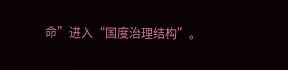命”进入“国度治理结构”。